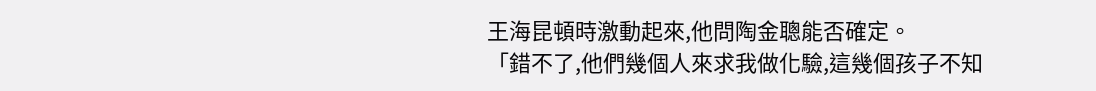王海昆頓時激動起來,他問陶金聰能否確定。
「錯不了,他們幾個人來求我做化驗,這幾個孩子不知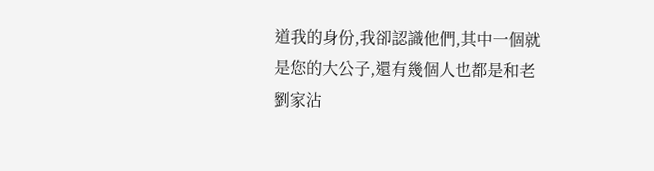道我的身份,我卻認識他們,其中一個就是您的大公子,還有幾個人也都是和老劉家沾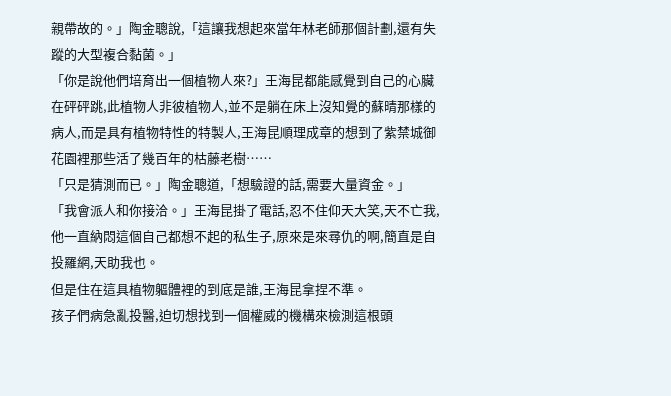親帶故的。」陶金聰說,「這讓我想起來當年林老師那個計劃,還有失蹤的大型複合黏菌。」
「你是說他們培育出一個植物人來?」王海昆都能感覺到自己的心臟在砰砰跳,此植物人非彼植物人,並不是躺在床上沒知覺的蘇晴那樣的病人,而是具有植物特性的特製人,王海昆順理成章的想到了紫禁城御花園裡那些活了幾百年的枯藤老樹……
「只是猜測而已。」陶金聰道,「想驗證的話,需要大量資金。」
「我會派人和你接洽。」王海昆掛了電話,忍不住仰天大笑,天不亡我,他一直納悶這個自己都想不起的私生子,原來是來尋仇的啊,簡直是自投羅網,天助我也。
但是住在這具植物軀體裡的到底是誰,王海昆拿捏不準。
孩子們病急亂投醫,迫切想找到一個權威的機構來檢測這根頭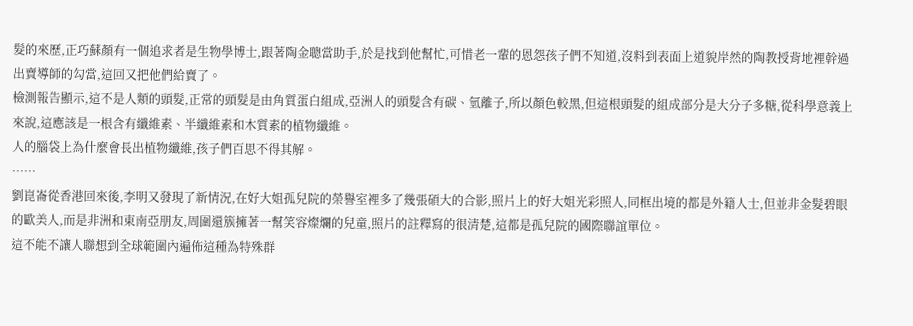髮的來歷,正巧蘇顏有一個追求者是生物學博士,跟著陶金聰當助手,於是找到他幫忙,可惜老一輩的恩怨孩子們不知道,沒料到表面上道貌岸然的陶教授背地裡幹過出賣導師的勾當,這回又把他們給賣了。
檢測報告顯示,這不是人類的頭髮,正常的頭髮是由角質蛋白組成,亞洲人的頭髮含有碳、氫離子,所以顏色較黑,但這根頭髮的組成部分是大分子多糖,從科學意義上來說,這應該是一根含有纖維素、半纖維素和木質素的植物纖維。
人的腦袋上為什麼會長出植物纖維,孩子們百思不得其解。
……
劉崑崙從香港回來後,李明又發現了新情況,在好大姐孤兒院的榮譽室裡多了幾張碩大的合影,照片上的好大姐光彩照人,同框出境的都是外籍人士,但並非金髮碧眼的歐美人,而是非洲和東南亞朋友,周圍還簇擁著一幫笑容燦爛的兒童,照片的註釋寫的很清楚,這都是孤兒院的國際聯誼單位。
這不能不讓人聯想到全球範圍內遍佈這種為特殊群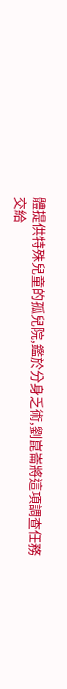體提供特殊兒童的孤兒院,鑑於分身乏術,劉崑崙將這項調查任務交給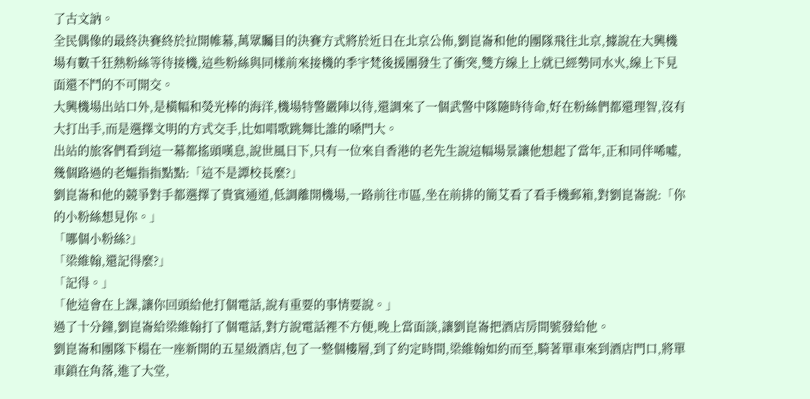了古文訥。
全民偶像的最終決賽終於拉開帷幕,萬眾矚目的決賽方式將於近日在北京公佈,劉崑崙和他的團隊飛往北京,據說在大興機場有數千狂熱粉絲等待接機,這些粉絲與同樣前來接機的季宇梵後援團發生了衝突,雙方線上上就已經勢同水火,線上下見面還不鬥的不可開交。
大興機場出站口外,是橫幅和熒光棒的海洋,機場特警嚴陣以待,還調來了一個武警中隊隨時待命,好在粉絲們都還理智,沒有大打出手,而是選擇文明的方式交手,比如唱歌跳舞比誰的嗓門大。
出站的旅客們看到這一幕都搖頭嘆息,說世風日下,只有一位來自香港的老先生說這幅場景讓他想起了當年,正和同伴唏噓,幾個路過的老嫗指指點點:「這不是譚校長麼?」
劉崑崙和他的競爭對手都選擇了貴賓通道,低調離開機場,一路前往市區,坐在前排的簡艾看了看手機郵箱,對劉崑崙說:「你的小粉絲想見你。」
「哪個小粉絲?」
「梁維翰,還記得麼?」
「記得。」
「他這會在上課,讓你回頭給他打個電話,說有重要的事情要說。」
過了十分鐘,劉崑崙給梁維翰打了個電話,對方說電話裡不方便,晚上當面談,讓劉崑崙把酒店房間號發給他。
劉崑崙和團隊下榻在一座新開的五星級酒店,包了一整個樓層,到了約定時間,梁維翰如約而至,騎著單車來到酒店門口,將單車鎖在角落,進了大堂,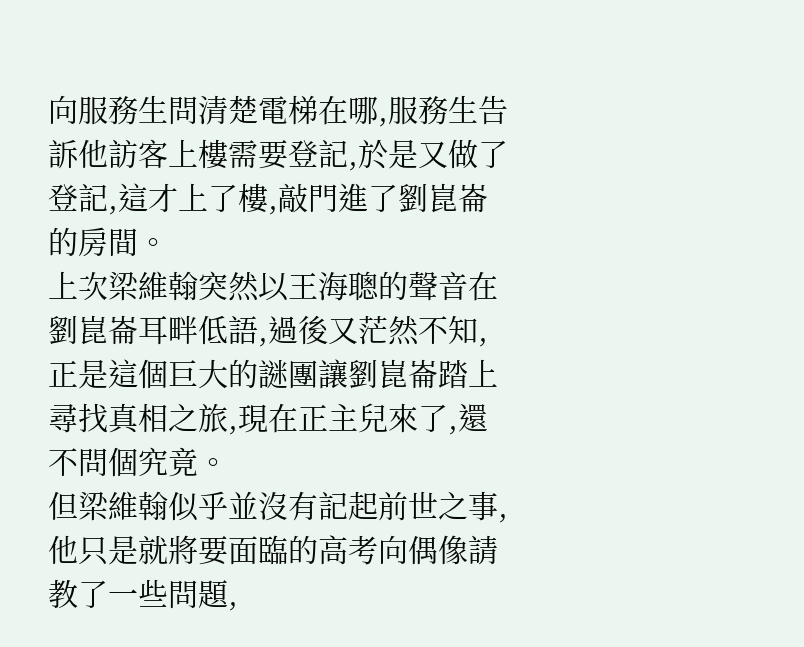向服務生問清楚電梯在哪,服務生告訴他訪客上樓需要登記,於是又做了登記,這才上了樓,敲門進了劉崑崙的房間。
上次梁維翰突然以王海聰的聲音在劉崑崙耳畔低語,過後又茫然不知,正是這個巨大的謎團讓劉崑崙踏上尋找真相之旅,現在正主兒來了,還不問個究竟。
但梁維翰似乎並沒有記起前世之事,他只是就將要面臨的高考向偶像請教了一些問題,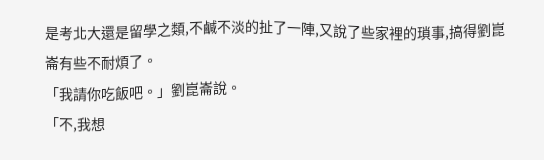是考北大還是留學之類,不鹹不淡的扯了一陣,又說了些家裡的瑣事,搞得劉崑崙有些不耐煩了。
「我請你吃飯吧。」劉崑崙說。
「不,我想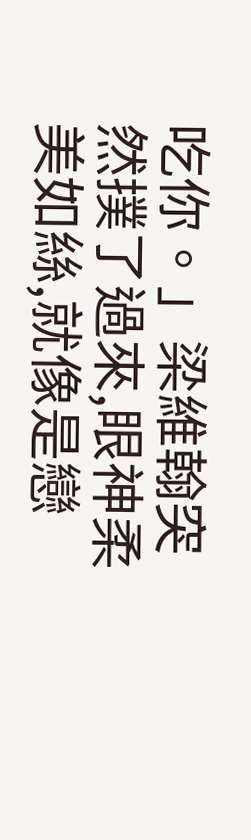吃你。」梁維翰突然撲了過來,眼神柔美如絲,就像是戀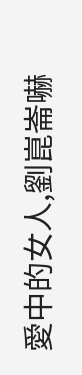愛中的女人,劉崑崙嚇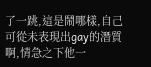了一跳,這是鬧哪樣,自己可從未表現出gay的潛質啊,情急之下他一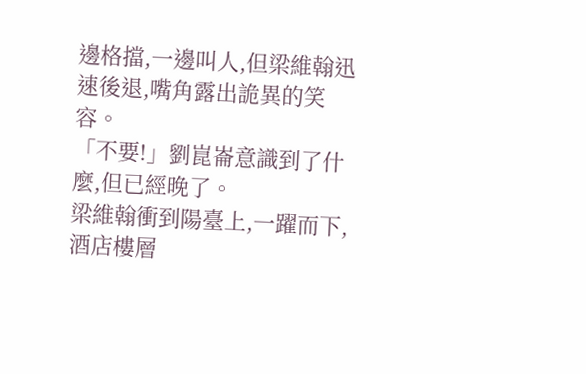邊格擋,一邊叫人,但梁維翰迅速後退,嘴角露出詭異的笑容。
「不要!」劉崑崙意識到了什麼,但已經晚了。
梁維翰衝到陽臺上,一躍而下,酒店樓層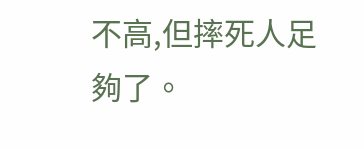不高,但摔死人足夠了。